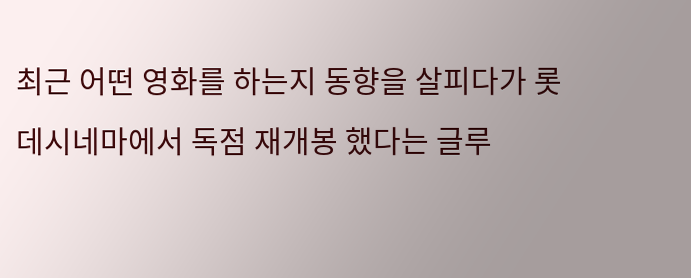최근 어떤 영화를 하는지 동향을 살피다가 롯데시네마에서 독점 재개봉 했다는 글루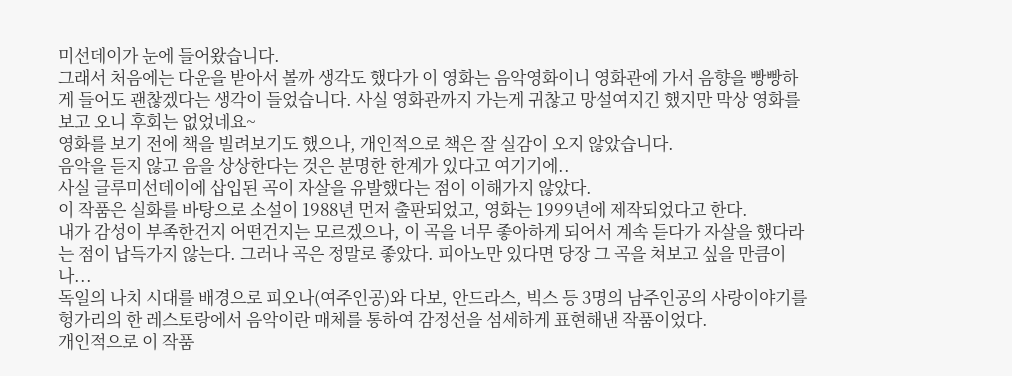미선데이가 눈에 들어왔습니다.
그래서 처음에는 다운을 받아서 볼까 생각도 했다가 이 영화는 음악영화이니 영화관에 가서 음향을 빵빵하게 들어도 괜찮겠다는 생각이 들었습니다. 사실 영화관까지 가는게 귀찮고 망설여지긴 했지만 막상 영화를 보고 오니 후회는 없었네요~
영화를 보기 전에 책을 빌려보기도 했으나, 개인적으로 책은 잘 실감이 오지 않았습니다.
음악을 듣지 않고 음을 상상한다는 것은 분명한 한계가 있다고 여기기에..
사실 글루미선데이에 삽입된 곡이 자살을 유발했다는 점이 이해가지 않았다.
이 작품은 실화를 바탕으로 소설이 1988년 먼저 출판되었고, 영화는 1999년에 제작되었다고 한다.
내가 감성이 부족한건지 어떤건지는 모르겠으나, 이 곡을 너무 좋아하게 되어서 계속 듣다가 자살을 했다라는 점이 납득가지 않는다. 그러나 곡은 정말로 좋았다. 피아노만 있다면 당장 그 곡을 쳐보고 싶을 만큼이나...
독일의 나치 시대를 배경으로 피오나(여주인공)와 다보, 안드라스, 빅스 등 3명의 남주인공의 사랑이야기를 헝가리의 한 레스토랑에서 음악이란 매체를 통하여 감정선을 섬세하게 표현해낸 작품이었다.
개인적으로 이 작품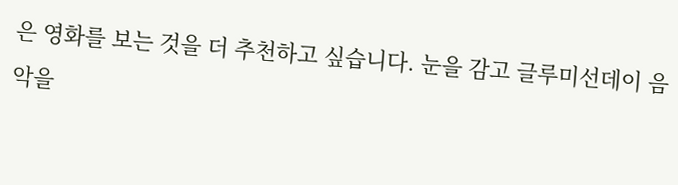은 영화를 보는 것을 더 추천하고 싶습니다. 눈을 감고 글루미선데이 음악을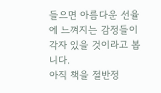들으면 아름다운 선율에 느껴지는 감정들이 각자 있을 것이라고 봅니다.
아직 책을 절반정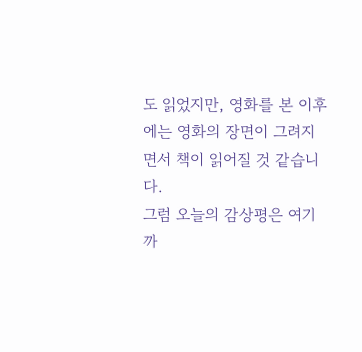도 읽었지만, 영화를 본 이후에는 영화의 장면이 그려지면서 책이 읽어질 것 같습니다.
그럼 오늘의 감상평은 여기까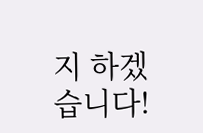지 하겠습니다!